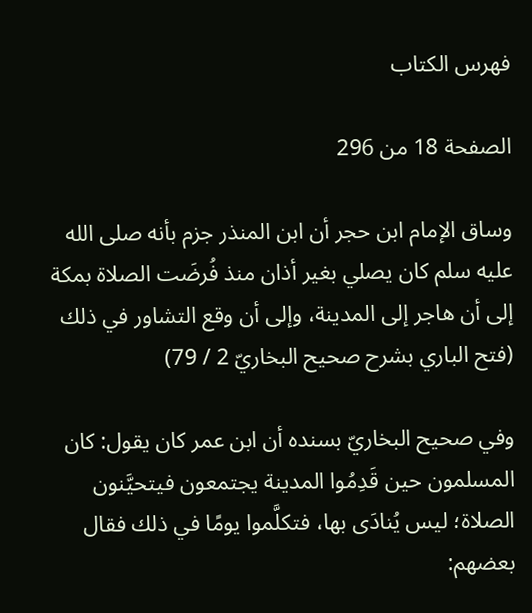فهرس الكتاب

الصفحة 18 من 296

وساق الإمام ابن حجر أن ابن المنذر جزم بأنه صلى الله عليه سلم كان يصلي بغير أذان منذ فُرضَت الصلاة بمكة إلى أن هاجر إلى المدينة، وإلى أن وقع التشاور في ذلك (فتح الباري بشرح صحيح البخاريّ 2 / 79)

وفي صحيح البخاريّ بسنده أن ابن عمر كان يقول: كان المسلمون حين قَدِمُوا المدينة يجتمعون فيتحيَّنون الصلاة؛ ليس يُنادَى بها، فتكلَّموا يومًا في ذلك فقال بعضهم: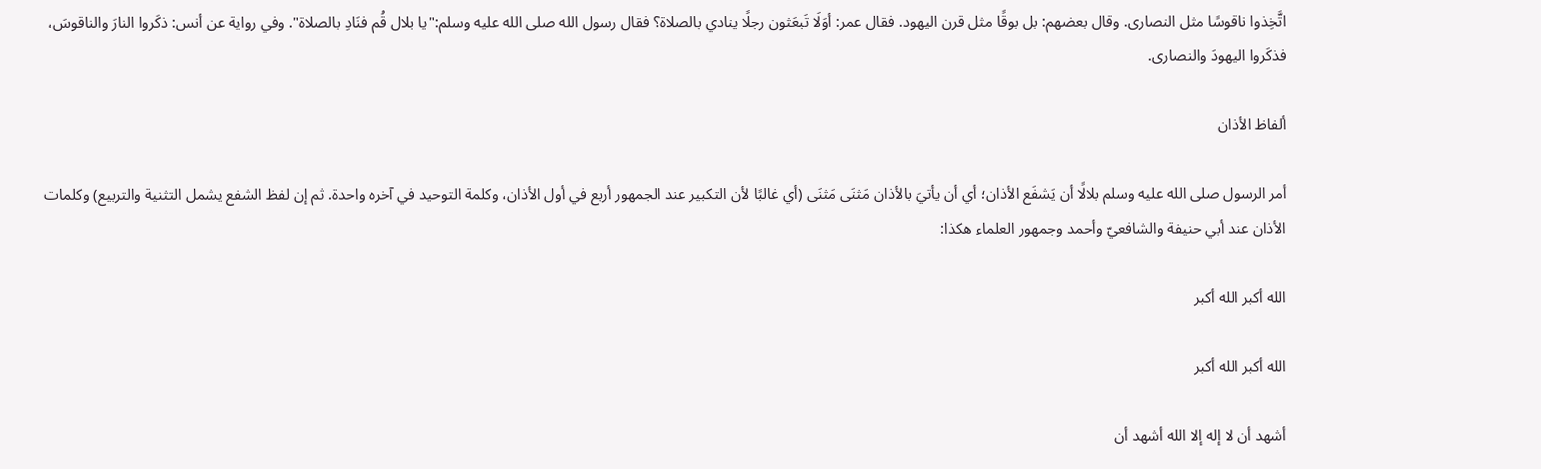اتَّخِذوا ناقوسًا مثل النصارى. وقال بعضهم: بل بوقًا مثل قرن اليهود. فقال عمر: أوَلَا تَبعَثون رجلًا ينادي بالصلاة؟ فقال رسول الله صلى الله عليه وسلم:"يا بلال قُم فنَادِ بالصلاة". وفي رواية عن أنس: ذكَروا النارَ والناقوسَ، فذكَروا اليهودَ والنصارى.

ألفاظ الأذان

أمر الرسول صلى الله عليه وسلم بلالًا أن يَشفَع الأذان؛ أي أن يأتيَ بالأذان مَثنَى مَثنَى (أي غالبًا لأن التكبير عند الجمهور أربع في أول الأذان، وكلمة التوحيد في آخره واحدة. ثم إن لفظ الشفع يشمل التثنية والتربيع) وكلمات الأذان عند أبي حنيفة والشافعيّ وأحمد وجمهور العلماء هكذا:

الله أكبر الله أكبر

الله أكبر الله أكبر

أشهد أن لا إله إلا الله أشهد أن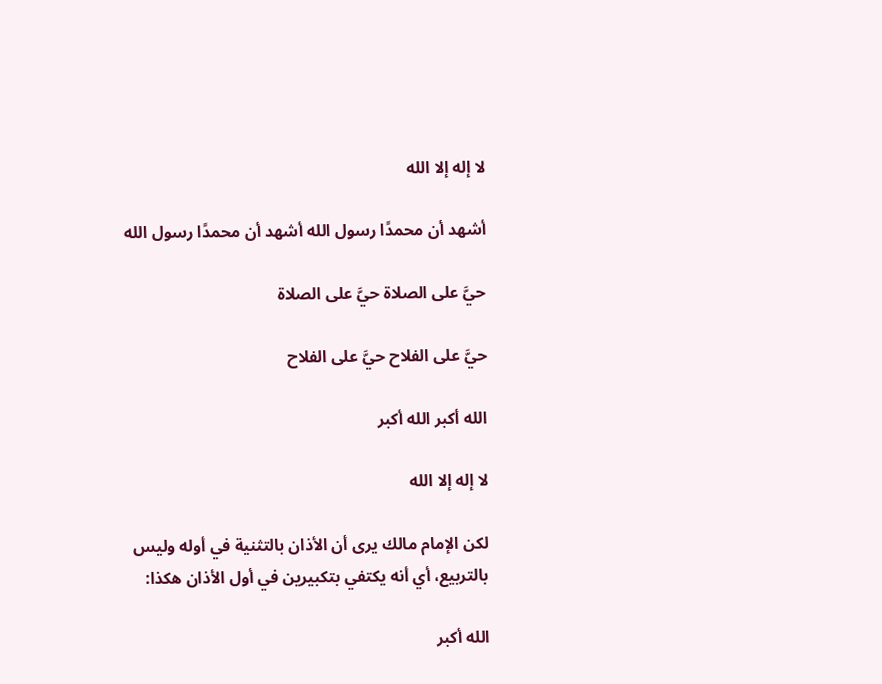لا إله إلا الله

أشهد أن محمدًا رسول الله أشهد أن محمدًا رسول الله

حيَّ على الصلاة حيَّ على الصلاة

حيَّ على الفلاح حيَّ على الفلاح

الله أكبر الله أكبر

لا إله إلا الله

لكن الإمام مالك يرى أن الأذان بالتثنية في أوله وليس بالتربيع، أي أنه يكتفي بتكبيرين في أول الأذان هكذا:

الله أكبر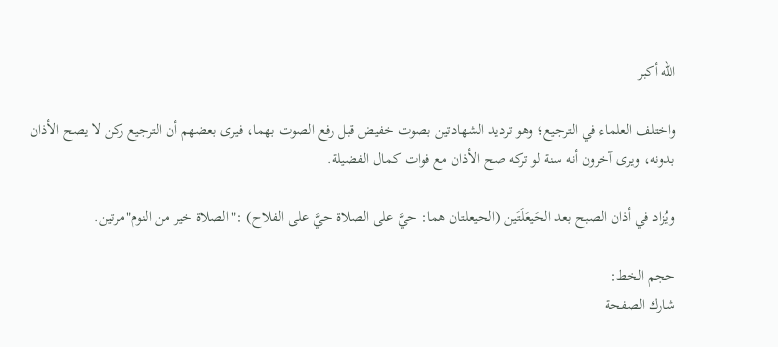الله أكبر

واختلف العلماء في الترجيع؛ وهو ترديد الشهادتين بصوت خفيض قبل رفع الصوت بهما، فيرى بعضهم أن الترجيع ركن لا يصح الأذان بدونه، ويرى آخرون أنه سنة لو تركه صح الأذان مع فوات كمال الفضيلة.

ويُزاد في أذان الصبح بعد الحَيعَلَتَين (الحيعلتان هما: حيَّ على الصلاة حيَّ على الفلاح) :"الصلاة خير من النوم"مرتين.

حجم الخط:
شارك الصفحة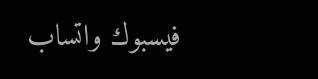فيسبوك واتساب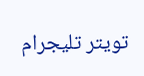تويتر تليجرام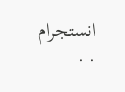انستجرام
. .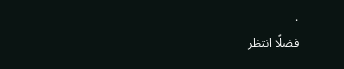.
فضلًا انتظر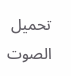تحميل الصوت